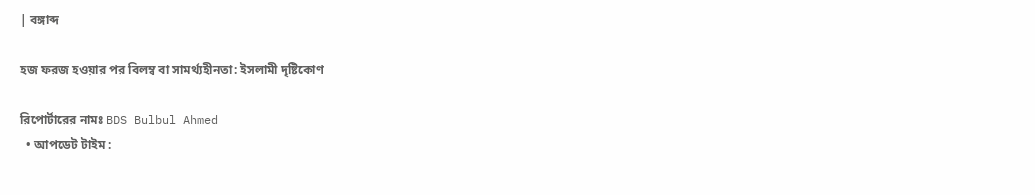| বঙ্গাব্দ

হজ ফরজ হওয়ার পর বিলম্ব বা সামর্থ্যহীনতা: ইসলামী দৃষ্টিকোণ

রিপোর্টারের নামঃ BDS Bulbul Ahmed
  • আপডেট টাইম :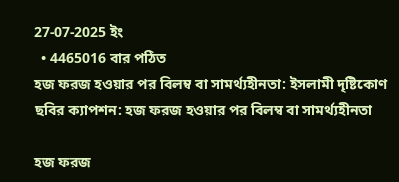27-07-2025 ইং
  • 4465016 বার পঠিত
হজ ফরজ হওয়ার পর বিলম্ব বা সামর্থ্যহীনতা: ইসলামী দৃষ্টিকোণ
ছবির ক্যাপশন: হজ ফরজ হওয়ার পর বিলম্ব বা সামর্থ্যহীনতা

হজ ফরজ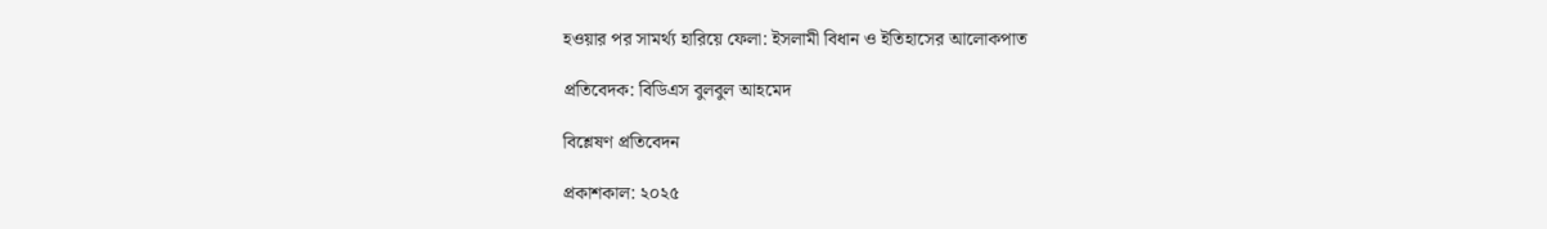হওয়ার পর সামর্থ্য হারিয়ে ফেলা: ইসলামী বিধান ও ইতিহাসের আলোকপাত

প্রতিবেদক: বিডিএস বুলবুল আহমেদ

বিশ্লেষণ প্রতিবেদন

প্রকাশকাল: ২০২৫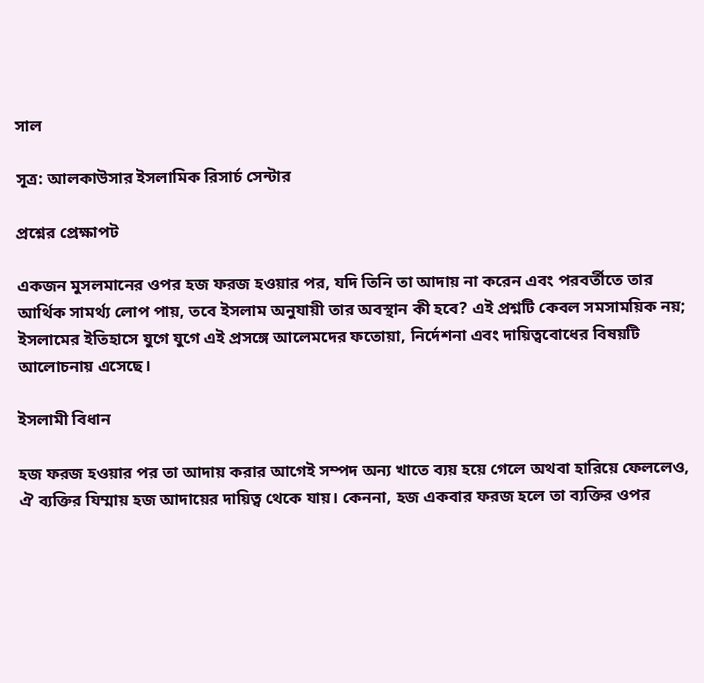সাল

সূত্র: আলকাউসার ইসলামিক রিসার্চ সেন্টার

প্রশ্নের প্রেক্ষাপট

একজন মুসলমানের ওপর হজ ফরজ হওয়ার পর, যদি তিনি তা আদায় না করেন এবং পরবর্তীতে তার আর্থিক সামর্থ্য লোপ পায়, তবে ইসলাম অনুযায়ী তার অবস্থান কী হবে? এই প্রশ্নটি কেবল সমসাময়িক নয়; ইসলামের ইতিহাসে যুগে যুগে এই প্রসঙ্গে আলেমদের ফতোয়া, নির্দেশনা এবং দায়িত্ববোধের বিষয়টি আলোচনায় এসেছে।

ইসলামী বিধান

হজ ফরজ হওয়ার পর তা আদায় করার আগেই সম্পদ অন্য খাতে ব্যয় হয়ে গেলে অথবা হারিয়ে ফেললেও, ঐ ব্যক্তির যিম্মায় হজ আদায়ের দায়িত্ব থেকে যায়। কেননা, হজ একবার ফরজ হলে তা ব্যক্তির ওপর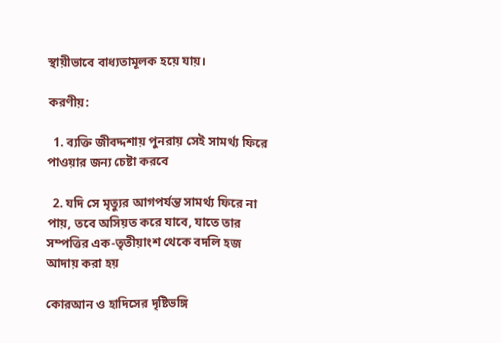স্থায়ীভাবে বাধ্যতামূলক হয়ে যায়।

করণীয়:

  1. ব্যক্তি জীবদ্দশায় পুনরায় সেই সামর্থ্য ফিরে পাওয়ার জন্য চেষ্টা করবে

  2. যদি সে মৃত্যুর আগপর্যন্ত সামর্থ্য ফিরে না পায়, তবে অসিয়ত করে যাবে, যাতে তার সম্পত্তির এক-তৃতীয়াংশ থেকে বদলি হজ আদায় করা হয়

কোরআন ও হাদিসের দৃষ্টিভঙ্গি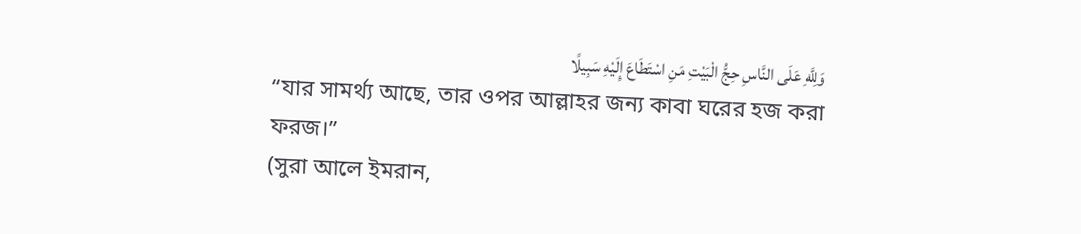وَلِلَّهِ عَلَى النَّاسِ حِجُّ الْبَيْتِ مَنِ اسْتَطَاعَ إِلَيْهِ سَبِيلًا
“যার সামর্থ্য আছে, তার ওপর আল্লাহর জন্য কাবা ঘরের হজ করা ফরজ।”
(সুরা আলে ইমরান,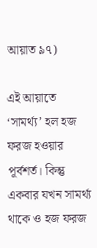আয়াত ৯৭)

এই আয়াতে ‘সামর্থ্য’ হল হজ ফরজ হওয়ার পূর্বশর্ত। কিন্তু একবার যখন সামর্থ্য থাকে ও হজ ফরজ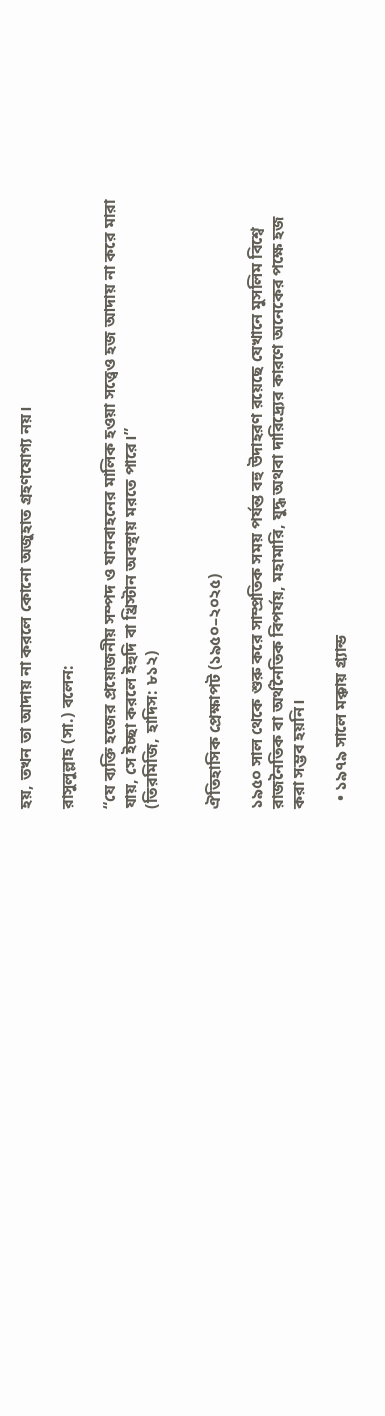হয়, তখন তা আদায় না করলে কোনো অজুহাত গ্রহণযোগ্য নয়।

রাসুলুল্লাহ (সা.) বলেন:

“যে ব্যক্তি হজের প্রয়োজনীয় সম্পদ ও যানবাহনের মালিক হওয়া সত্ত্বেও হজ আদায় না করে মারা যায়, সে ইচ্ছা করলে ইহুদি বা খ্রিস্টান অবস্থায় মরতে পারে।”
(তিরমিজি, হাদিস: ৮১২)


ঐতিহাসিক প্রেক্ষাপট (১৯৫০–২০২৫)

১৯৫০ সাল থেকে শুরু করে সাম্প্রতিক সময় পর্যন্ত বহু উদাহরণ রয়েছে যেখানে মুসলিম বিশ্বে রাজনৈতিক বা অর্থনৈতিক বিপর্যয়, মহামারি, যুদ্ধ অথবা দারিদ্র্যের কারণে অনেকের পক্ষে হজ করা সম্ভব হয়নি।

  • ১৯৭৯ সালে মক্কায় গ্র্যান্ড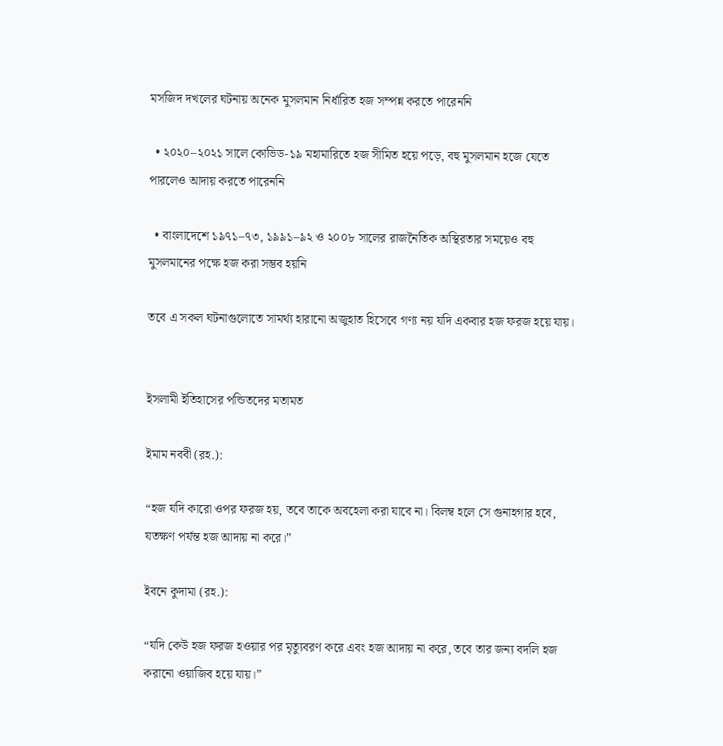মসজিদ দখলের ঘটনায় অনেক মুসলমান নির্ধারিত হজ সম্পন্ন করতে পারেননি

  • ২০২০–২০২১ সালে কোভিড-১৯ মহামারিতে হজ সীমিত হয়ে পড়ে, বহু মুসলমান হজে যেতে পারলেও আদায় করতে পারেননি

  • বাংলাদেশে ১৯৭১–৭৩, ১৯৯১–৯২ ও ২০০৮ সালের রাজনৈতিক অস্থিরতার সময়েও বহু মুসলমানের পক্ষে হজ করা সম্ভব হয়নি

তবে এ সকল ঘটনাগুলোতে সামর্থ্য হারানো অজুহাত হিসেবে গণ্য নয় যদি একবার হজ ফরজ হয়ে যায়।


ইসলামী ইতিহাসের পন্ডিতদের মতামত

ইমাম নববী (রহ.):

“হজ যদি কারো ওপর ফরজ হয়, তবে তাকে অবহেলা করা যাবে না। বিলম্ব হলে সে গুনাহগার হবে, যতক্ষণ পর্যন্ত হজ আদায় না করে।”

ইবনে কুদামা (রহ.):

“যদি কেউ হজ ফরজ হওয়ার পর মৃত্যুবরণ করে এবং হজ আদায় না করে, তবে তার জন্য বদলি হজ করানো ওয়াজিব হয়ে যায়।”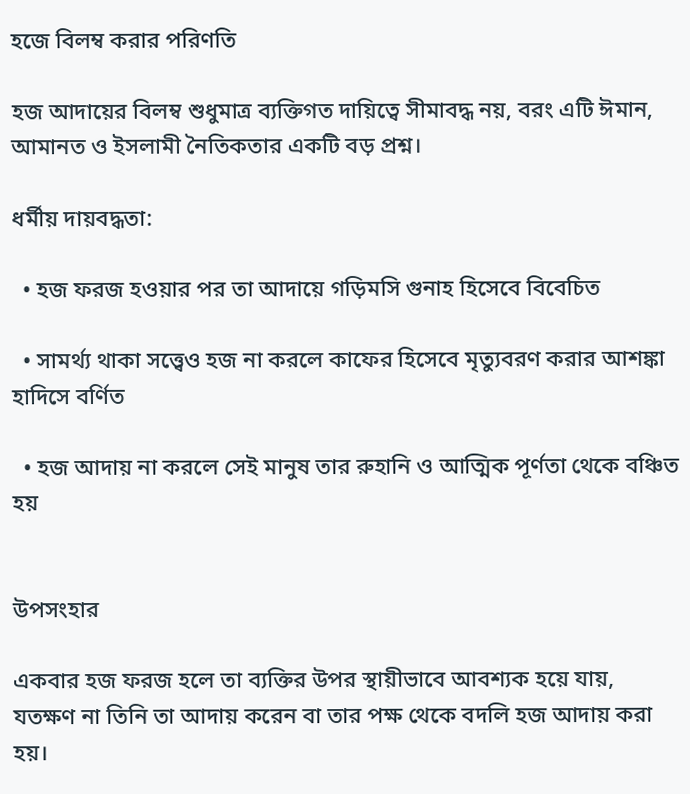হজে বিলম্ব করার পরিণতি

হজ আদায়ের বিলম্ব শুধুমাত্র ব্যক্তিগত দায়িত্বে সীমাবদ্ধ নয়, বরং এটি ঈমান, আমানত ও ইসলামী নৈতিকতার একটি বড় প্রশ্ন।

ধর্মীয় দায়বদ্ধতা:

  • হজ ফরজ হওয়ার পর তা আদায়ে গড়িমসি গুনাহ হিসেবে বিবেচিত

  • সামর্থ্য থাকা সত্ত্বেও হজ না করলে কাফের হিসেবে মৃত্যুবরণ করার আশঙ্কা হাদিসে বর্ণিত

  • হজ আদায় না করলে সেই মানুষ তার রুহানি ও আত্মিক পূর্ণতা থেকে বঞ্চিত হয়


উপসংহার

একবার হজ ফরজ হলে তা ব্যক্তির উপর স্থায়ীভাবে আবশ্যক হয়ে যায়, যতক্ষণ না তিনি তা আদায় করেন বা তার পক্ষ থেকে বদলি হজ আদায় করা হয়।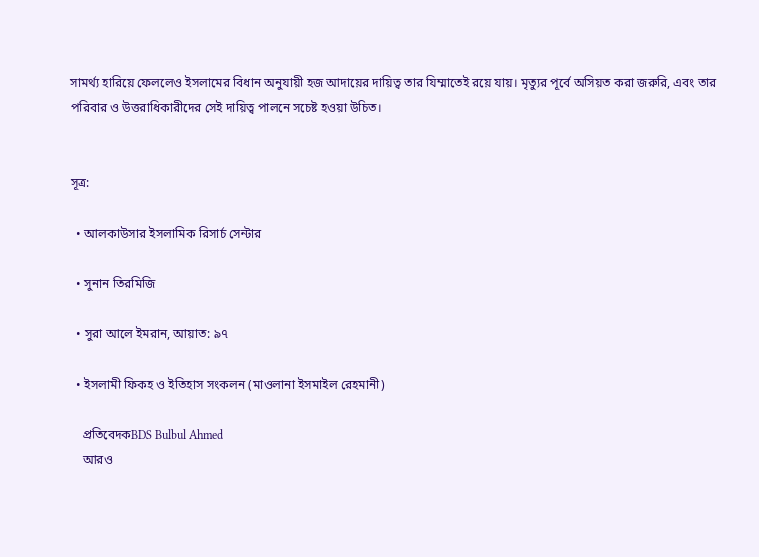সামর্থ্য হারিয়ে ফেললেও ইসলামের বিধান অনুযায়ী হজ আদায়ের দায়িত্ব তার যিম্মাতেই রয়ে যায়। মৃত্যুর পূর্বে অসিয়ত করা জরুরি, এবং তার পরিবার ও উত্তরাধিকারীদের সেই দায়িত্ব পালনে সচেষ্ট হওয়া উচিত।


সূত্র:

  • আলকাউসার ইসলামিক রিসার্চ সেন্টার

  • সুনান তিরমিজি

  • সুরা আলে ইমরান, আয়াত: ৯৭

  • ইসলামী ফিকহ ও ইতিহাস সংকলন (মাওলানা ইসমাইল রেহমানী)

    প্রতিবেদকBDS Bulbul Ahmed
    আরও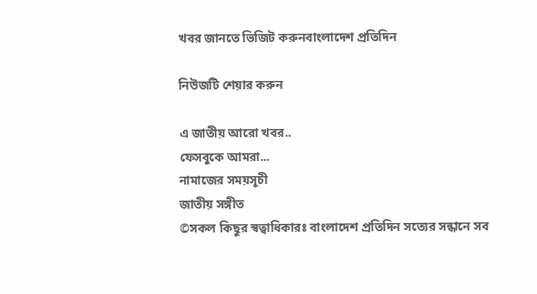খবর জানতে ভিজিট করুনবাংলাদেশ প্রতিদিন

নিউজটি শেয়ার করুন

এ জাতীয় আরো খবর..
ফেসবুকে আমরা...
নামাজের সময়সূচী
জাতীয় সঙ্গীত
©সকল কিছুর স্বত্বাধিকারঃ বাংলাদেশ প্রতিদিন সত্যের সন্ধানে সব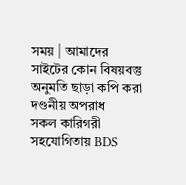সময় | আমাদের সাইটের কোন বিষয়বস্তু অনুমতি ছাড়া কপি করা দণ্ডনীয় অপরাধ
সকল কারিগরী সহযোগিতায় BDS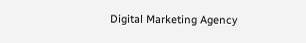Digital Marketing Agency